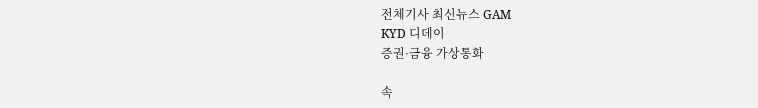전체기사 최신뉴스 GAM
KYD 디데이
증권·금융 가상통화

속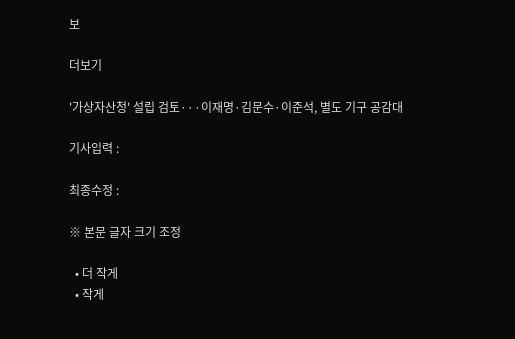보

더보기

'가상자산청' 설립 검토···이재명·김문수·이준석, 별도 기구 공감대

기사입력 :

최종수정 :

※ 본문 글자 크기 조정

  • 더 작게
  • 작게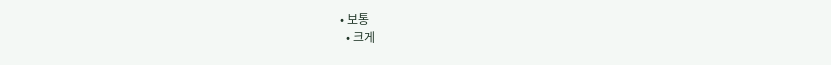• 보통
  • 크게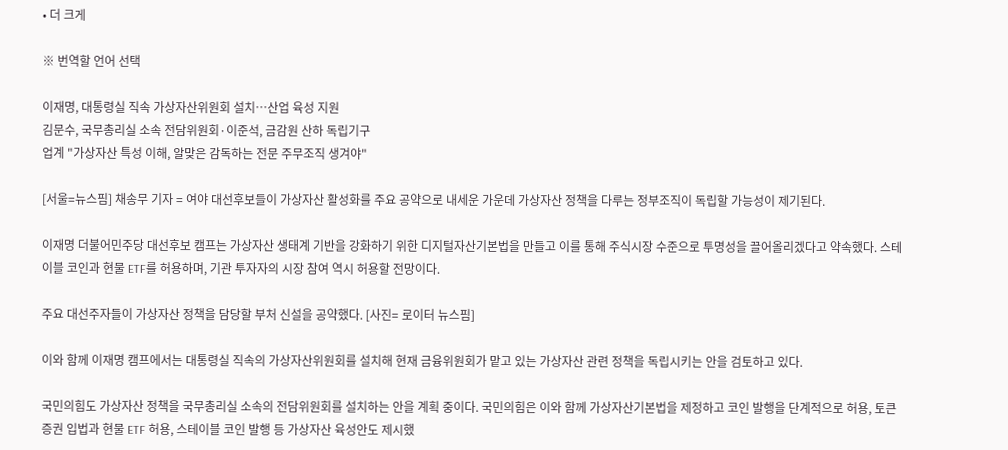• 더 크게

※ 번역할 언어 선택

이재명, 대통령실 직속 가상자산위원회 설치…산업 육성 지원
김문수, 국무총리실 소속 전담위원회·이준석, 금감원 산하 독립기구
업계 "가상자산 특성 이해, 알맞은 감독하는 전문 주무조직 생겨야"

[서울=뉴스핌] 채송무 기자 = 여야 대선후보들이 가상자산 활성화를 주요 공약으로 내세운 가운데 가상자산 정책을 다루는 정부조직이 독립할 가능성이 제기된다.

이재명 더불어민주당 대선후보 캠프는 가상자산 생태계 기반을 강화하기 위한 디지털자산기본법을 만들고 이를 통해 주식시장 수준으로 투명성을 끌어올리겠다고 약속했다. 스테이블 코인과 현물 ETF를 허용하며, 기관 투자자의 시장 참여 역시 허용할 전망이다.

주요 대선주자들이 가상자산 정책을 담당할 부처 신설을 공약했다. [사진= 로이터 뉴스핌]

이와 함께 이재명 캠프에서는 대통령실 직속의 가상자산위원회를 설치해 현재 금융위원회가 맡고 있는 가상자산 관련 정책을 독립시키는 안을 검토하고 있다.

국민의힘도 가상자산 정책을 국무총리실 소속의 전담위원회를 설치하는 안을 계획 중이다. 국민의힘은 이와 함께 가상자산기본법을 제정하고 코인 발행을 단계적으로 허용, 토큰증권 입법과 현물 ETF 허용, 스테이블 코인 발행 등 가상자산 육성안도 제시했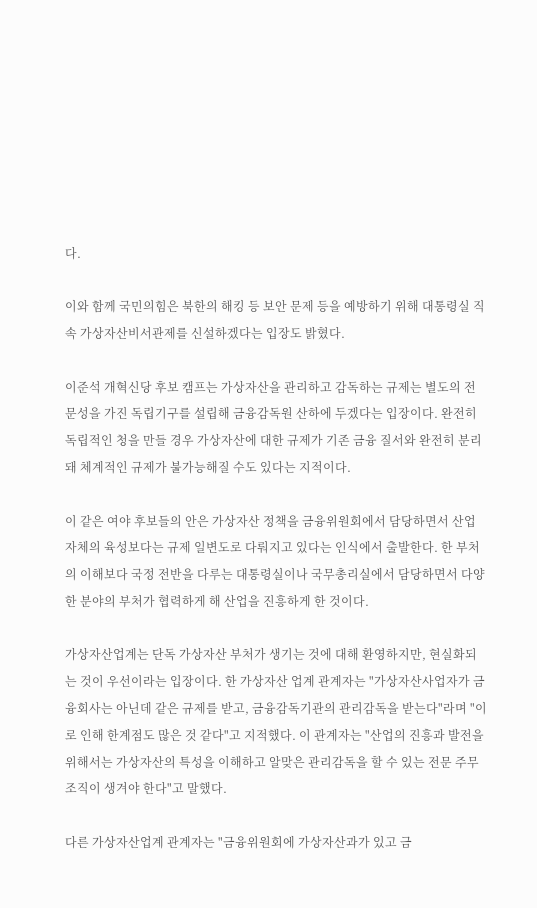다.

이와 함께 국민의힘은 북한의 해킹 등 보안 문제 등을 예방하기 위해 대통령실 직속 가상자산비서관제를 신설하겠다는 입장도 밝혔다.

이준석 개혁신당 후보 캠프는 가상자산을 관리하고 감독하는 규제는 별도의 전문성을 가진 독립기구를 설립해 금융감독원 산하에 두겠다는 입장이다. 완전히 독립적인 청을 만들 경우 가상자산에 대한 규제가 기존 금융 질서와 완전히 분리돼 체계적인 규제가 불가능해질 수도 있다는 지적이다.

이 같은 여야 후보들의 안은 가상자산 정책을 금융위원회에서 담당하면서 산업 자체의 육성보다는 규제 일변도로 다뤄지고 있다는 인식에서 출발한다. 한 부처의 이해보다 국정 전반을 다루는 대통령실이나 국무총리실에서 담당하면서 다양한 분야의 부처가 협력하게 해 산업을 진흥하게 한 것이다.

가상자산업계는 단독 가상자산 부처가 생기는 것에 대해 환영하지만, 현실화되는 것이 우선이라는 입장이다. 한 가상자산 업계 관계자는 "가상자산사업자가 금융회사는 아닌데 같은 규제를 받고, 금융감독기관의 관리감독을 받는다"라며 "이로 인해 한계점도 많은 것 같다"고 지적했다. 이 관계자는 "산업의 진흥과 발전을 위해서는 가상자산의 특성을 이해하고 알맞은 관리감독을 할 수 있는 전문 주무조직이 생겨야 한다"고 말했다.

다른 가상자산업계 관계자는 "금융위원회에 가상자산과가 있고 금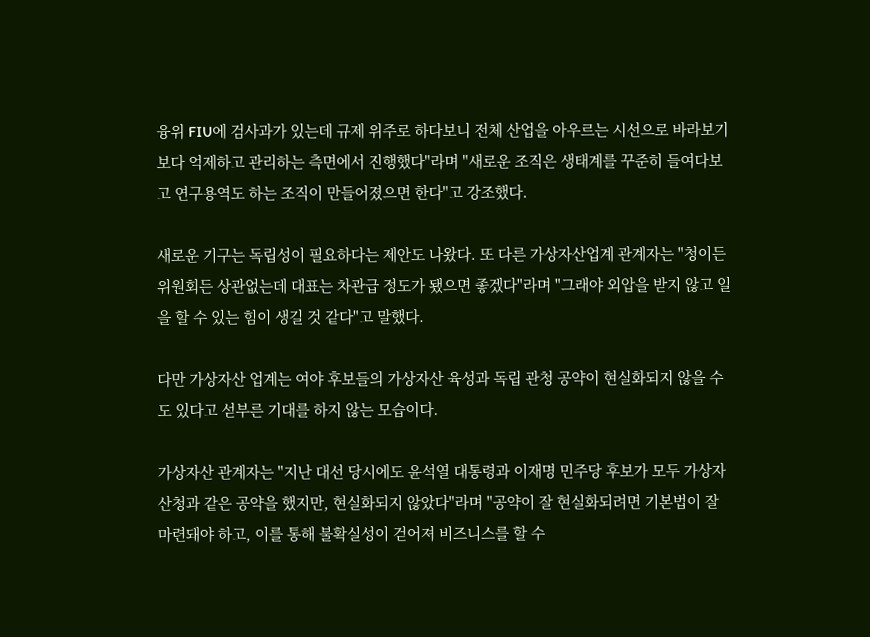융위 FIU에 검사과가 있는데 규제 위주로 하다보니 전체 산업을 아우르는 시선으로 바라보기 보다 억제하고 관리하는 측면에서 진행했다"라며 "새로운 조직은 생태계를 꾸준히 들여다보고 연구용역도 하는 조직이 만들어졌으면 한다"고 강조했다.

새로운 기구는 독립성이 필요하다는 제안도 나왔다. 또 다른 가상자산업계 관계자는 "청이든 위원회든 상관없는데 대표는 차관급 정도가 됐으면 좋겠다"라며 "그래야 외압을 받지 않고 일을 할 수 있는 힘이 생길 것 같다"고 말했다.

다만 가상자산 업계는 여야 후보들의 가상자산 육성과 독립 관청 공약이 현실화되지 않을 수도 있다고 섣부른 기대를 하지 않는 모습이다.

가상자산 관계자는 "지난 대선 당시에도 윤석열 대통령과 이재명 민주당 후보가 모두 가상자산청과 같은 공약을 했지만, 현실화되지 않았다"라며 "공약이 잘 현실화되려면 기본법이 잘 마련돼야 하고, 이를 통해 불확실성이 걷어져 비즈니스를 할 수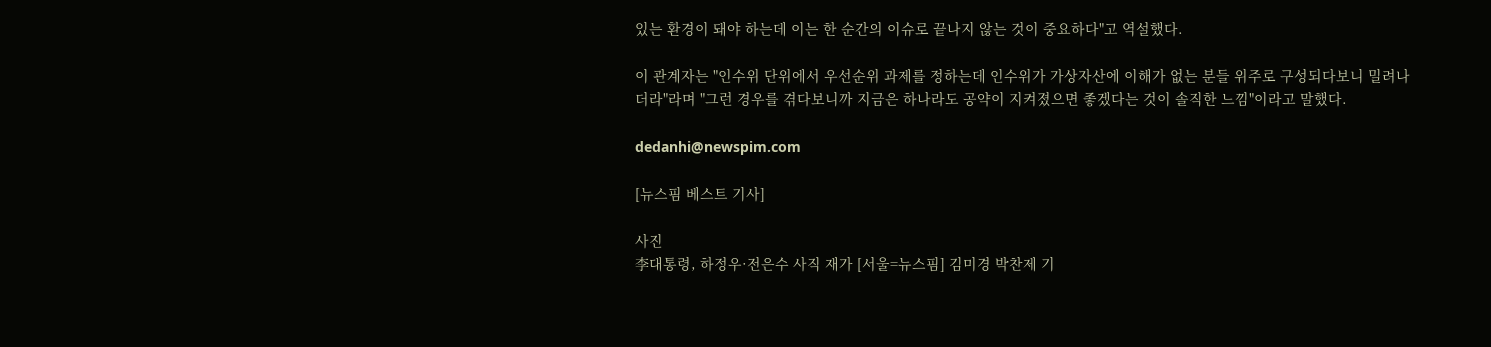있는 환경이 돼야 하는데 이는 한 순간의 이슈로 끝나지 않는 것이 중요하다"고 역설했다.

이 관계자는 "인수위 단위에서 우선순위 과제를 정하는데 인수위가 가상자산에 이해가 없는 분들 위주로 구성되다보니 밀려나더라"라며 "그런 경우를 겪다보니까 지금은 하나라도 공약이 지켜졌으면 좋겠다는 것이 솔직한 느낌"이라고 말했다.

dedanhi@newspim.com

[뉴스핌 베스트 기사]

사진
李대통령, 하정우·전은수 사직 재가 [서울=뉴스핌] 김미경 박찬제 기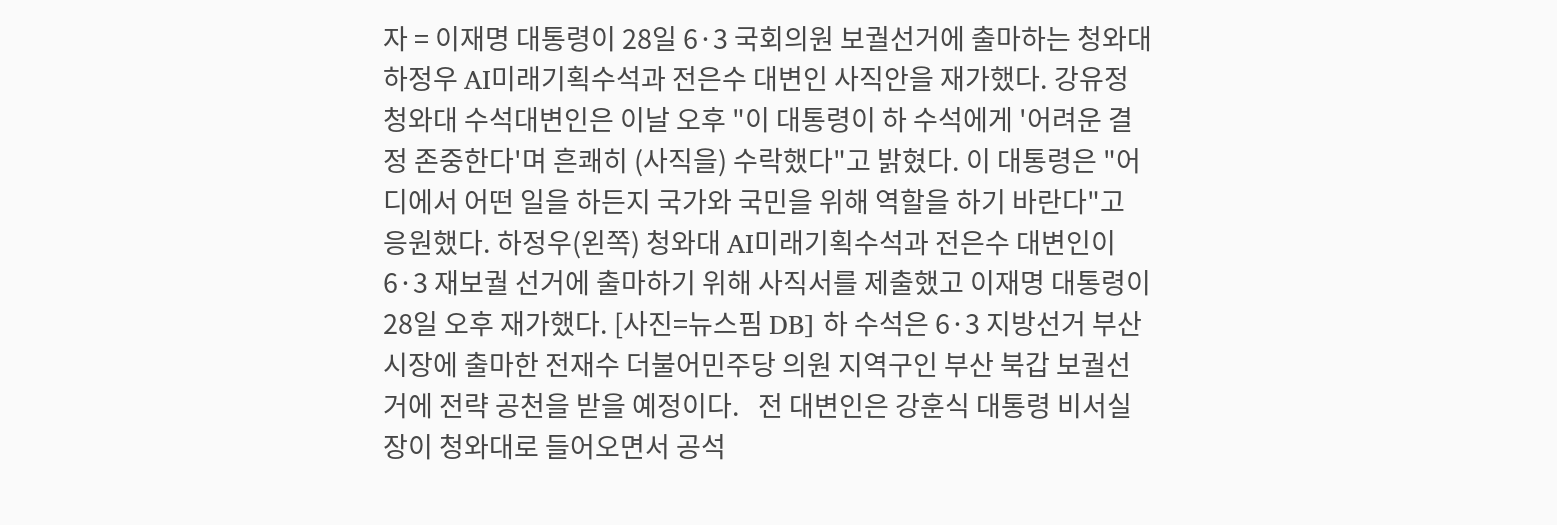자 = 이재명 대통령이 28일 6·3 국회의원 보궐선거에 출마하는 청와대 하정우 AI미래기획수석과 전은수 대변인 사직안을 재가했다. 강유정 청와대 수석대변인은 이날 오후 "이 대통령이 하 수석에게 '어려운 결정 존중한다'며 흔쾌히 (사직을) 수락했다"고 밝혔다. 이 대통령은 "어디에서 어떤 일을 하든지 국가와 국민을 위해 역할을 하기 바란다"고 응원했다. 하정우(왼쪽) 청와대 AI미래기획수석과 전은수 대변인이 6·3 재보궐 선거에 출마하기 위해 사직서를 제출했고 이재명 대통령이 28일 오후 재가했다. [사진=뉴스핌 DB] 하 수석은 6·3 지방선거 부산시장에 출마한 전재수 더불어민주당 의원 지역구인 부산 북갑 보궐선거에 전략 공천을 받을 예정이다.   전 대변인은 강훈식 대통령 비서실장이 청와대로 들어오면서 공석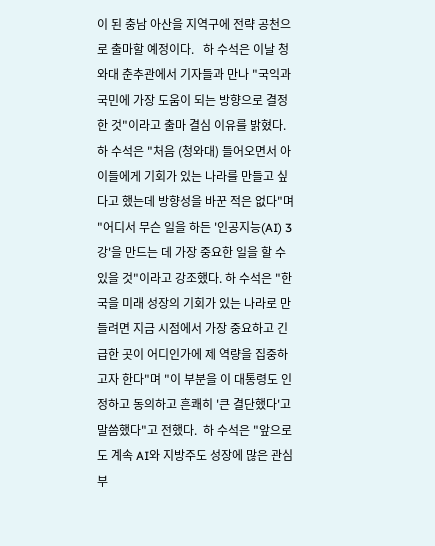이 된 충남 아산을 지역구에 전략 공천으로 출마할 예정이다.   하 수석은 이날 청와대 춘추관에서 기자들과 만나 "국익과 국민에 가장 도움이 되는 방향으로 결정한 것"이라고 출마 결심 이유를 밝혔다. 하 수석은 "처음 (청와대) 들어오면서 아이들에게 기회가 있는 나라를 만들고 싶다고 했는데 방향성을 바꾼 적은 없다"며 "어디서 무슨 일을 하든 '인공지능(AI) 3강'을 만드는 데 가장 중요한 일을 할 수 있을 것"이라고 강조했다. 하 수석은 "한국을 미래 성장의 기회가 있는 나라로 만들려면 지금 시점에서 가장 중요하고 긴급한 곳이 어디인가에 제 역량을 집중하고자 한다"며 "이 부분을 이 대통령도 인정하고 동의하고 흔쾌히 '큰 결단했다'고 말씀했다"고 전했다.  하 수석은 "앞으로도 계속 AI와 지방주도 성장에 많은 관심 부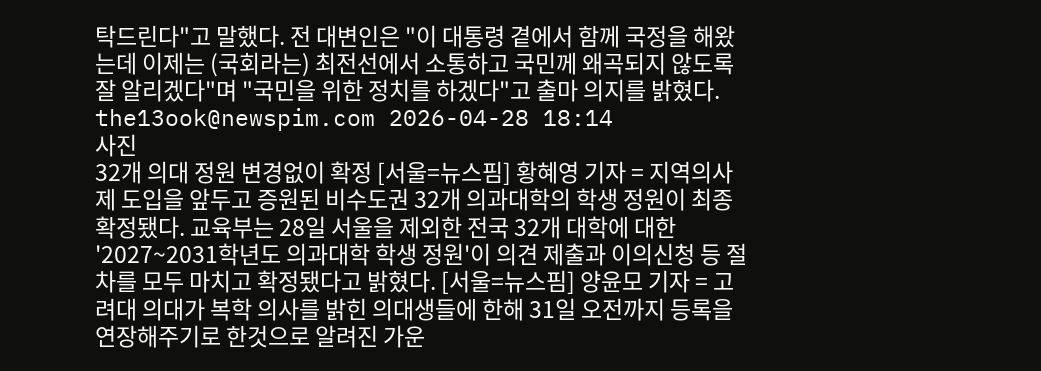탁드린다"고 말했다. 전 대변인은 "이 대통령 곁에서 함께 국정을 해왔는데 이제는 (국회라는) 최전선에서 소통하고 국민께 왜곡되지 않도록 잘 알리겠다"며 "국민을 위한 정치를 하겠다"고 출마 의지를 밝혔다.  the13ook@newspim.com 2026-04-28 18:14
사진
32개 의대 정원 변경없이 확정 [서울=뉴스핌] 황혜영 기자 = 지역의사제 도입을 앞두고 증원된 비수도권 32개 의과대학의 학생 정원이 최종 확정됐다. 교육부는 28일 서울을 제외한 전국 32개 대학에 대한 '2027~2031학년도 의과대학 학생 정원'이 의견 제출과 이의신청 등 절차를 모두 마치고 확정됐다고 밝혔다. [서울=뉴스핌] 양윤모 기자 = 고려대 의대가 복학 의사를 밝힌 의대생들에 한해 31일 오전까지 등록을 연장해주기로 한것으로 알려진 가운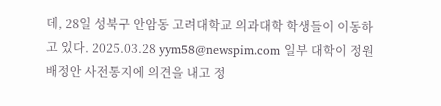데, 28일 성북구 안암동 고려대학교 의과대학 학생들이 이동하고 있다. 2025.03.28 yym58@newspim.com 일부 대학이 정원 배정안 사전통지에 의견을 내고 정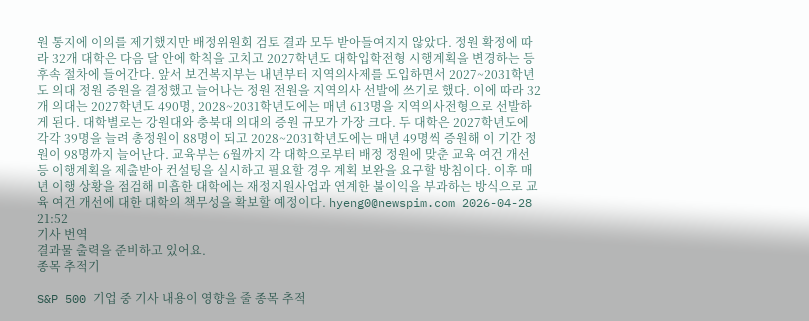원 통지에 이의를 제기했지만 배정위원회 검토 결과 모두 받아들여지지 않았다. 정원 확정에 따라 32개 대학은 다음 달 안에 학칙을 고치고 2027학년도 대학입학전형 시행계획을 변경하는 등 후속 절차에 들어간다. 앞서 보건복지부는 내년부터 지역의사제를 도입하면서 2027~2031학년도 의대 정원 증원을 결정했고 늘어나는 정원 전원을 지역의사 선발에 쓰기로 했다. 이에 따라 32개 의대는 2027학년도 490명, 2028~2031학년도에는 매년 613명을 지역의사전형으로 선발하게 된다. 대학별로는 강원대와 충북대 의대의 증원 규모가 가장 크다. 두 대학은 2027학년도에 각각 39명을 늘려 총정원이 88명이 되고 2028~2031학년도에는 매년 49명씩 증원해 이 기간 정원이 98명까지 늘어난다. 교육부는 6월까지 각 대학으로부터 배정 정원에 맞춘 교육 여건 개선 등 이행계획을 제출받아 컨설팅을 실시하고 필요할 경우 계획 보완을 요구할 방침이다. 이후 매년 이행 상황을 점검해 미흡한 대학에는 재정지원사업과 연계한 불이익을 부과하는 방식으로 교육 여건 개선에 대한 대학의 책무성을 확보할 예정이다. hyeng0@newspim.com 2026-04-28 21:52
기사 번역
결과물 출력을 준비하고 있어요.
종목 추적기

S&P 500 기업 중 기사 내용이 영향을 줄 종목 추적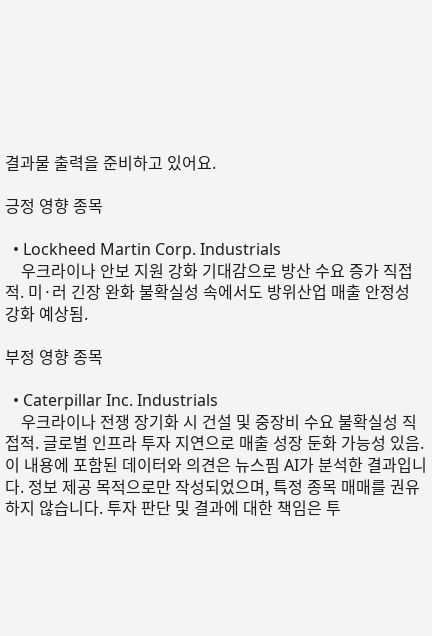결과물 출력을 준비하고 있어요.

긍정 영향 종목

  • Lockheed Martin Corp. Industrials
    우크라이나 안보 지원 강화 기대감으로 방산 수요 증가 직접적. 미·러 긴장 완화 불확실성 속에서도 방위산업 매출 안정성 강화 예상됨.

부정 영향 종목

  • Caterpillar Inc. Industrials
    우크라이나 전쟁 장기화 시 건설 및 중장비 수요 불확실성 직접적. 글로벌 인프라 투자 지연으로 매출 성장 둔화 가능성 있음.
이 내용에 포함된 데이터와 의견은 뉴스핌 AI가 분석한 결과입니다. 정보 제공 목적으로만 작성되었으며, 특정 종목 매매를 권유하지 않습니다. 투자 판단 및 결과에 대한 책임은 투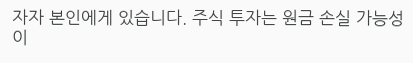자자 본인에게 있습니다. 주식 투자는 원금 손실 가능성이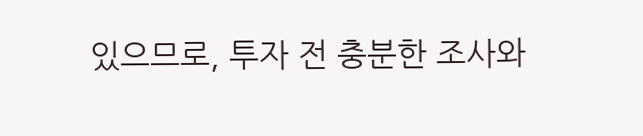있으므로, 투자 전 충분한 조사와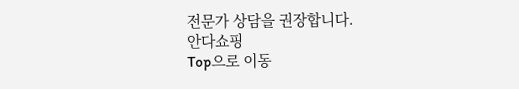전문가 상담을 권장합니다.
안다쇼핑
Top으로 이동